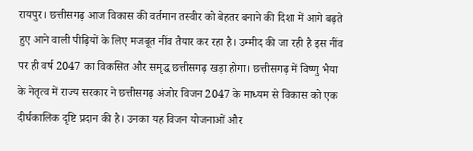रायपुर। छत्तीसगढ़ आज विकास की वर्तमान तस्वीर को बेहतर बनाने की दिशा में आगे बढ़ते हुए आने वाली पीढ़ियों के लिए मजबूत नींव तैयार कर रहा है। उम्मीद की जा रही है इस नींव पर ही वर्ष 2047 का विकसित और समृद्ध छत्तीसगढ़ खड़ा होगा। छत्तीसगढ़ में विष्णु भैया के नेतृत्व में राज्य सरकार ने छत्तीसगढ़ अंजोर विजन 2047 के माध्यम से विकास को एक दीर्घकालिक दृष्टि प्रदान की है। उनका यह विजन योजनाओं और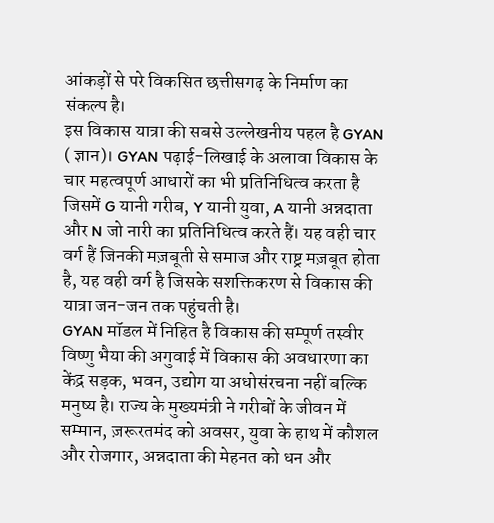आंकड़ों से परे विकसित छत्तीसगढ़ के निर्माण का संकल्प है।
इस विकास यात्रा की सबसे उल्लेखनीय पहल है GYAN ( ज्ञान)। GYAN पढ़ाई-लिखाई के अलावा विकास के चार महत्वपूर्ण आधारों का भी प्रतिनिधित्व करता है जिसमें G यानी गरीब, Y यानी युवा, A यानी अन्नदाता और N जो नारी का प्रतिनिधित्व करते हैं। यह वही चार वर्ग हैं जिनकी मज़बूती से समाज और राष्ट्र मज़बूत होता है, यह वही वर्ग है जिसके सशक्तिकरण से विकास की यात्रा जन-जन तक पहुंचती है।
GYAN मॉडल में निहित है विकास की सम्पूर्ण तस्वीर
विष्णु भैया की अगुवाई में विकास की अवधारणा का केंद्र सड़क, भवन, उद्योग या अधोसंरचना नहीं बल्कि मनुष्य है। राज्य के मुख्यमंत्री ने गरीबों के जीवन में सम्मान, ज़रूरतमंद को अवसर, युवा के हाथ में कौशल और रोजगार, अन्नदाता की मेहनत को धन और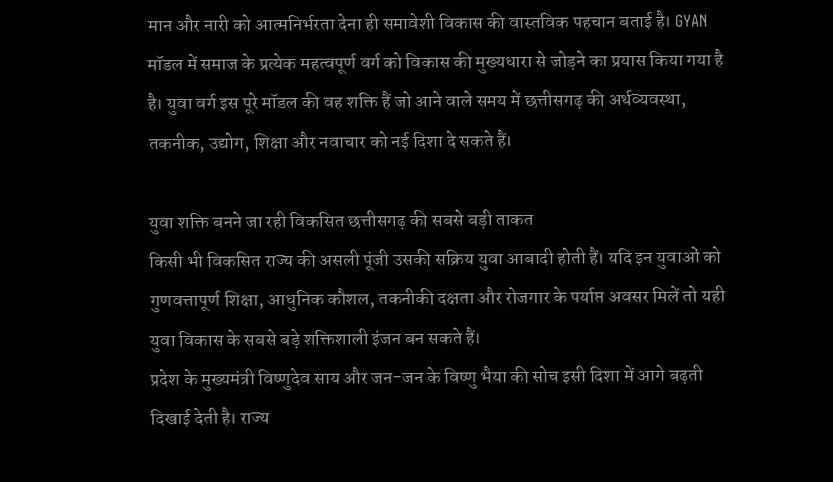मान और नारी को आत्मनिर्भरता देना ही समावेशी विकास की वास्तविक पहचान बताई है। GYAN मॉडल में समाज के प्रत्येक महत्वपूर्ण वर्ग को विकास की मुख्यधारा से जोड़ने का प्रयास किया गया है है। युवा वर्ग इस पूरे मॉडल की वह शक्ति हैं जो आने वाले समय में छत्तीसगढ़ की अर्थव्यवस्था, तकनीक, उद्योग, शिक्षा और नवाचार को नई दिशा दे सकते हैं।

युवा शक्ति बनने जा रही विकसित छत्तीसगढ़ की सबसे बड़ी ताकत
किसी भी विकसित राज्य की असली पूंजी उसकी सक्रिय युवा आबादी होती हैं। यदि इन युवाओं को गुणवत्तापूर्ण शिक्षा, आधुनिक कौशल, तकनीकी दक्षता और रोजगार के पर्याप्त अवसर मिलें तो यही युवा विकास के सबसे बड़े शक्तिशाली इंजन बन सकते हैं।
प्रदेश के मुख्यमंत्री विष्णुदेव साय और जन-जन के विष्णु भैया की सोच इसी दिशा में आगे बढ़ती दिखाई देती है। राज्य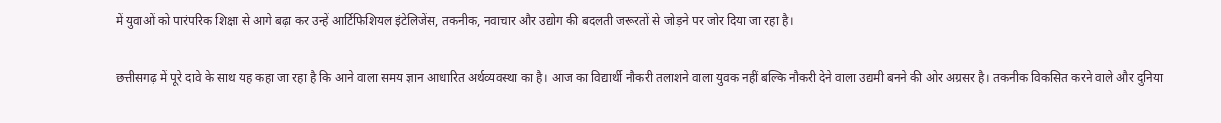में युवाओं को पारंपरिक शिक्षा से आगे बढ़ा कर उन्हें आर्टिफिशियल इंटेलिजेंस, तकनीक, नवाचार और उद्योग की बदलती जरूरतों से जोड़ने पर जोर दिया जा रहा है।

छत्तीसगढ़ में पूरे दावे के साथ यह कहा जा रहा है कि आने वाला समय ज्ञान आधारित अर्थव्यवस्था का है। आज का विद्यार्थी नौकरी तलाशने वाला युवक नहीं बल्कि नौकरी देने वाला उद्यमी बनने की ओर अग्रसर है। तकनीक विकसित करने वाले और दुनिया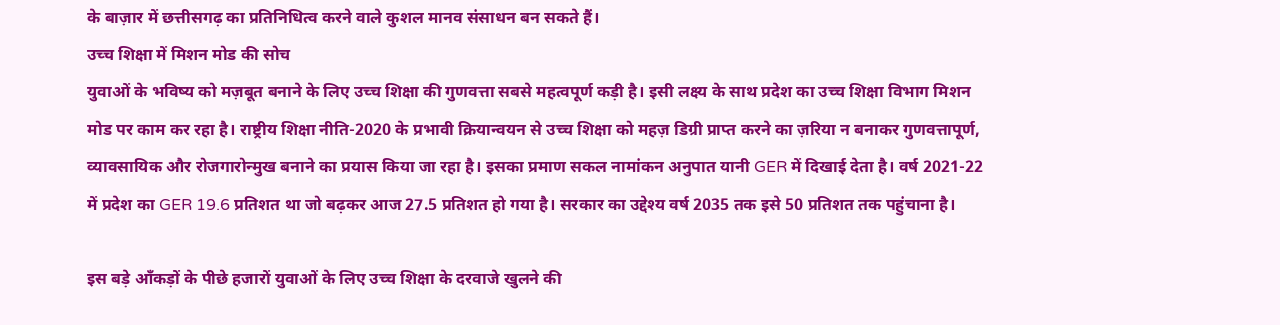के बाज़ार में छत्तीसगढ़ का प्रतिनिधित्व करने वाले कुशल मानव संसाधन बन सकते हैं।
उच्च शिक्षा में मिशन मोड की सोच
युवाओं के भविष्य को मज़बूत बनाने के लिए उच्च शिक्षा की गुणवत्ता सबसे महत्वपूर्ण कड़ी है। इसी लक्ष्य के साथ प्रदेश का उच्च शिक्षा विभाग मिशन मोड पर काम कर रहा है। राष्ट्रीय शिक्षा नीति-2020 के प्रभावी क्रियान्वयन से उच्च शिक्षा को महज़ डिग्री प्राप्त करने का ज़रिया न बनाकर गुणवत्तापूर्ण, व्यावसायिक और रोजगारोन्मुख बनाने का प्रयास किया जा रहा है। इसका प्रमाण सकल नामांकन अनुपात यानी GER में दिखाई देता है। वर्ष 2021-22 में प्रदेश का GER 19.6 प्रतिशत था जो बढ़कर आज 27.5 प्रतिशत हो गया है। सरकार का उद्देश्य वर्ष 2035 तक इसे 50 प्रतिशत तक पहुंचाना है।

इस बड़े आँकड़ों के पीछे हजारों युवाओं के लिए उच्च शिक्षा के दरवाजे खुलने की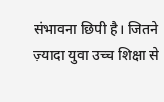संभावना छिपी है। जितने ज़्यादा युवा उच्च शिक्षा से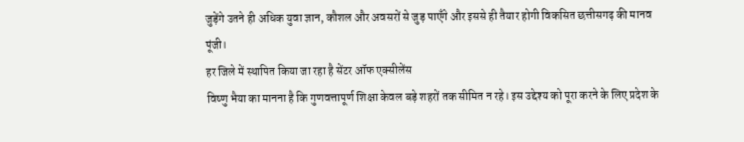जुड़ेंगे उतने ही अधिक युवा ज्ञान, कौशल और अवसरों से जुड़ पाएँगे और इससे ही तैयार होगी विकसित छत्तीसगढ़ की मानव पूंजी।
हर जिले में स्थापित किया जा रहा है सेंटर ऑफ एक्सीलेंस
विष्णु भैया का मानना है कि गुणवत्तापूर्ण शिक्षा केवल बड़े शहरों तक सीमित न रहे। इस उद्देश्य को पूरा करने के लिए प्रदेश के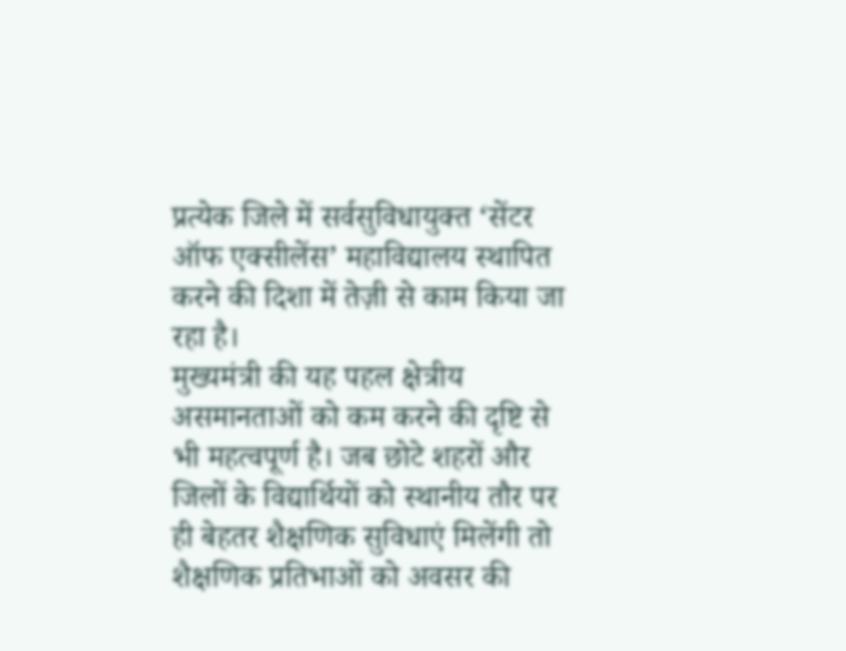प्रत्येक जिले में सर्वसुविधायुक्त ‘सेंटर ऑफ एक्सीलेंस’ महाविद्यालय स्थापित करने की दिशा में तेज़ी से काम किया जा रहा है।
मुख्यमंत्री की यह पहल क्षेत्रीय असमानताओं को कम करने की दृष्टि से भी महत्वपूर्ण है। जब छोटे शहरों और जिलों के विद्यार्थियों को स्थानीय तौर पर ही बेहतर शैक्षणिक सुविधाएं मिलेंगी तो शैक्षणिक प्रतिभाओं को अवसर की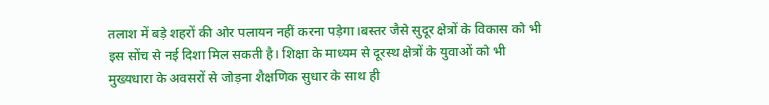तलाश में बड़े शहरों की ओर पलायन नहीं करना पड़ेगा।बस्तर जैसे सुदूर क्षेत्रों के विकास को भी इस सोंच से नई दिशा मिल सकती है। शिक्षा के माध्यम से दूरस्थ क्षेत्रों के युवाओं को भी मुख्यधारा के अवसरों से जोड़ना शैक्षणिक सुधार के साथ ही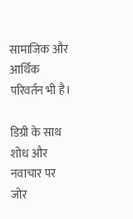सामाजिक और आर्थिक परिवर्तन भी है।

डिग्री के साथ शोध और नवाचार पर जोर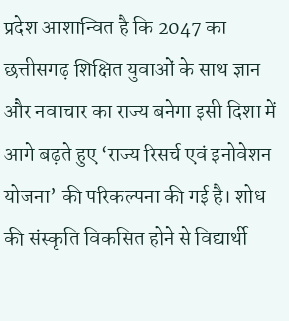प्रदेश आशान्वित है कि 2047 का छत्तीसगढ़ शिक्षित युवाओं के साथ ज्ञान और नवाचार का राज्य बनेगा इसी दिशा में आगे बढ़ते हुए ‘राज्य रिसर्च एवं इनोवेशन योजना’ की परिकल्पना की गई है। शोध की संस्कृति विकसित होने से विद्यार्थी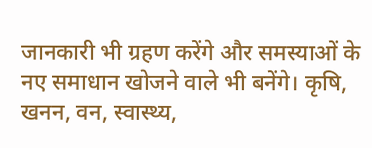जानकारी भी ग्रहण करेंगे और समस्याओं के नए समाधान खोजने वाले भी बनेंगे। कृषि, खनन, वन, स्वास्थ्य,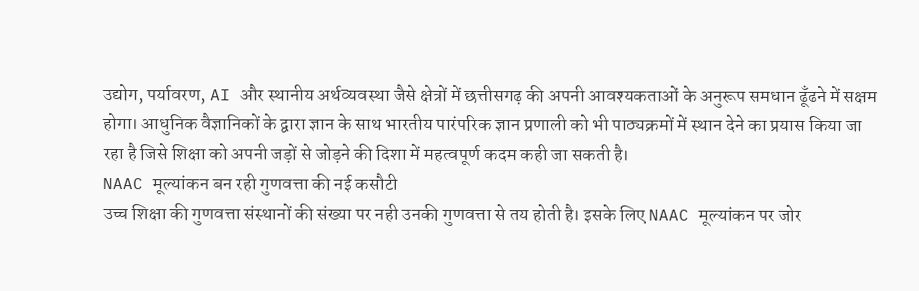उद्योग, पर्यावरण, AI और स्थानीय अर्थव्यवस्था जैसे क्षेत्रों में छत्तीसगढ़ की अपनी आवश्यकताओं के अनुरूप समधान ढूँढने में सक्षम होगा। आधुनिक वैज्ञानिकों के द्वारा ज्ञान के साथ भारतीय पारंपरिक ज्ञान प्रणाली को भी पाठ्यक्रमों में स्थान देने का प्रयास किया जा रहा है जिसे शिक्षा को अपनी जड़ों से जोड़ने की दिशा में महत्वपूर्ण कदम कही जा सकती है।
NAAC मूल्यांकन बन रही गुणवत्ता की नई कसौटी
उच्च शिक्षा की गुणवत्ता संस्थानों की संख्या पर नही उनकी गुणवत्ता से तय होती है। इसके लिए NAAC मूल्यांकन पर जोर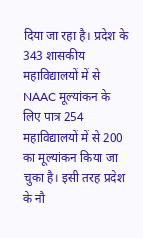दिया जा रहा है। प्रदेश के 343 शासकीय महाविद्यालयों में से NAAC मूल्यांकन के लिए पात्र 254 महाविद्यालयों में से 200 का मूल्यांकन किया जा चुका है। इसी तरह प्रदेश के नौ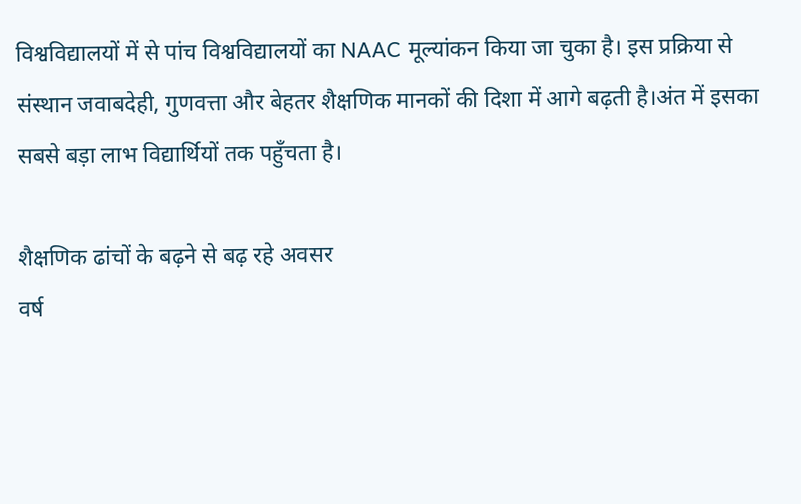विश्वविद्यालयों में से पांच विश्वविद्यालयों का NAAC मूल्यांकन किया जा चुका है। इस प्रक्रिया से संस्थान जवाबदेही, गुणवत्ता और बेहतर शैक्षणिक मानकों की दिशा में आगे बढ़ती है।अंत में इसका सबसे बड़ा लाभ विद्यार्थियों तक पहुँचता है।

शैक्षणिक ढांचों के बढ़ने से बढ़ रहे अवसर
वर्ष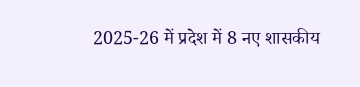2025-26 में प्रदेश में 8 नए शासकीय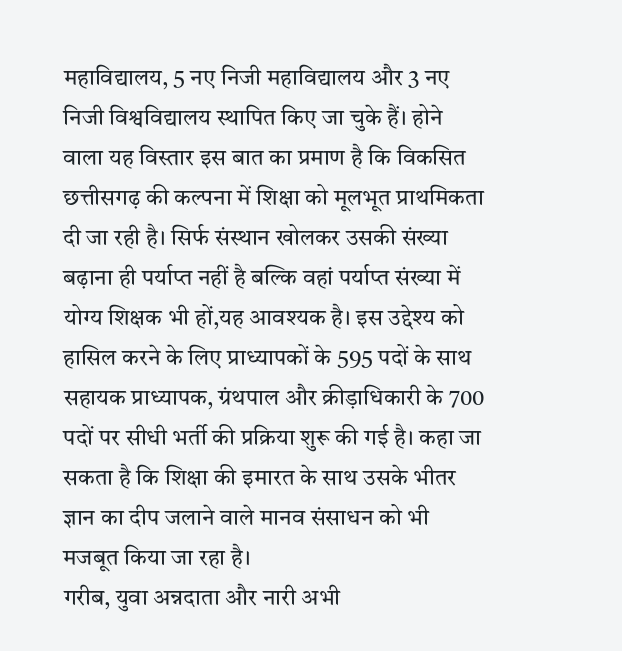महाविद्यालय, 5 नए निजी महाविद्यालय और 3 नए निजी विश्वविद्यालय स्थापित किए जा चुके हैं। होने वाला यह विस्तार इस बात का प्रमाण है कि विकसित छत्तीसगढ़ की कल्पना में शिक्षा को मूलभूत प्राथमिकता दी जा रही है। सिर्फ संस्थान खोलकर उसकी संख्या बढ़ाना ही पर्याप्त नहीं है बल्कि वहां पर्याप्त संख्या में योग्य शिक्षक भी हों,यह आवश्यक है। इस उद्देश्य को हासिल करने के लिए प्राध्यापकों के 595 पदों के साथ सहायक प्राध्यापक, ग्रंथपाल और क्रीड़ाधिकारी के 700 पदों पर सीधी भर्ती की प्रक्रिया शुरू की गई है। कहा जा सकता है कि शिक्षा की इमारत के साथ उसके भीतर ज्ञान का दीप जलाने वाले मानव संसाधन को भी मजबूत किया जा रहा है।
गरीब, युवा अन्नदाता और नारी अभी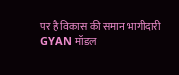पर है विकास की समान भागीदारी
GYAN मॉडल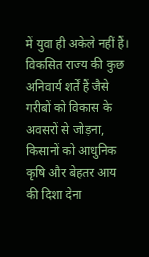में युवा ही अकेले नहीं हैं। विकसित राज्य की कुछ अनिवार्य शर्तें हैं जैसे गरीबों को विकास के अवसरों से जोड़ना, किसानों को आधुनिक कृषि और बेहतर आय की दिशा देना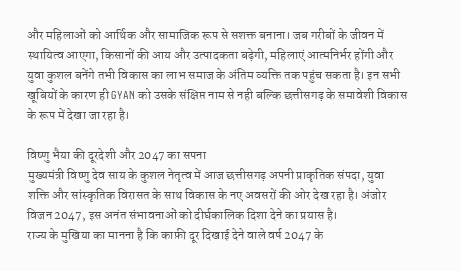और महिलाओं को आर्थिक और सामाजिक रूप से सशक्त बनाना। जब गरीबों के जीवन में स्थायित्व आएगा, किसानों की आय और उत्पादकता बढ़ेगी, महिलाएं आत्मनिर्भर होंगी और युवा कुशल बनेंगे तभी विकास का लाभ समाज के अंतिम व्यक्ति तक पहुंच सकता है। इन सभी खूबियों के कारण ही GYAN को उसके संक्षिप्त नाम से नही बल्कि छत्तीसगढ़ के समावेशी विकास के रूप में देखा जा रहा है।

विष्णु भैया की दूरदेशी और 2047 का सपना
मुख्यमंत्री विष्णु देव साय के कुशल नेतृत्व में आज छत्तीसगढ़ अपनी प्राकृतिक संपदा, युवा शक्ति और सांस्कृतिक विरासत के साथ विकास के नए अवसरों की ओर देख रहा है। अंजोर विजन 2047, इस अनंत संभावनाओं को दीर्घकालिक दिशा देने का प्रयास है।
राज्य के मुखिया का मानना है कि काफ़ी दूर दिखाई देने वाले वर्ष 2047 के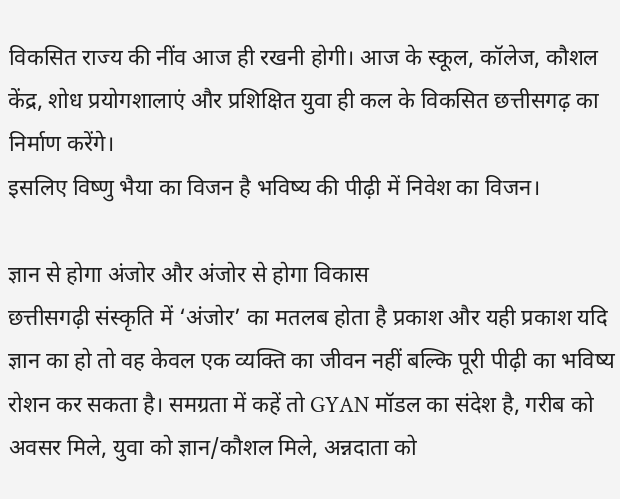विकसित राज्य की नींव आज ही रखनी होगी। आज के स्कूल, कॉलेज, कौशल केंद्र, शोध प्रयोगशालाएं और प्रशिक्षित युवा ही कल के विकसित छत्तीसगढ़ का निर्माण करेंगे।
इसलिए विष्णु भैया का विजन है भविष्य की पीढ़ी में निवेश का विजन।

ज्ञान से होगा अंजोर और अंजोर से होगा विकास
छत्तीसगढ़ी संस्कृति में ‘अंजोर’ का मतलब होता है प्रकाश और यही प्रकाश यदि ज्ञान का हो तो वह केवल एक व्यक्ति का जीवन नहीं बल्कि पूरी पीढ़ी का भविष्य रोशन कर सकता है। समग्रता में कहें तो GYAN मॉडल का संदेश है, गरीब को अवसर मिले, युवा को ज्ञान/कौशल मिले, अन्नदाता को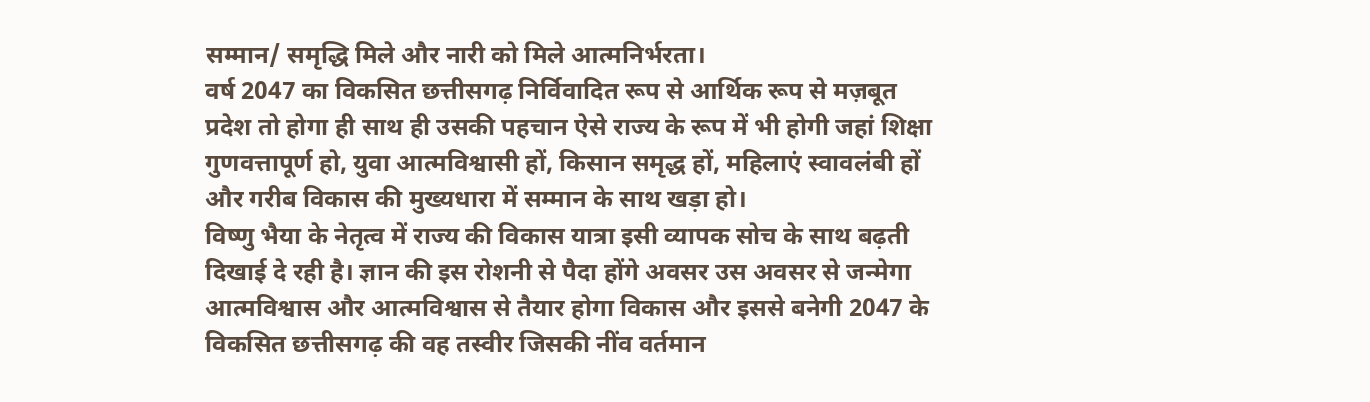सम्मान/ समृद्धि मिले और नारी को मिले आत्मनिर्भरता।
वर्ष 2047 का विकसित छत्तीसगढ़ निर्विवादित रूप से आर्थिक रूप से मज़बूत प्रदेश तो होगा ही साथ ही उसकी पहचान ऐसे राज्य के रूप में भी होगी जहां शिक्षा गुणवत्तापूर्ण हो, युवा आत्मविश्वासी हों, किसान समृद्ध हों, महिलाएं स्वावलंबी हों और गरीब विकास की मुख्यधारा में सम्मान के साथ खड़ा हो।
विष्णु भैया के नेतृत्व में राज्य की विकास यात्रा इसी व्यापक सोच के साथ बढ़ती दिखाई दे रही है। ज्ञान की इस रोशनी से पैदा होंगे अवसर उस अवसर से जन्मेगा आत्मविश्वास और आत्मविश्वास से तैयार होगा विकास और इससे बनेगी 2047 के विकसित छत्तीसगढ़ की वह तस्वीर जिसकी नींव वर्तमान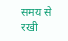समय से रखी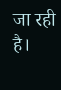जा रही है।